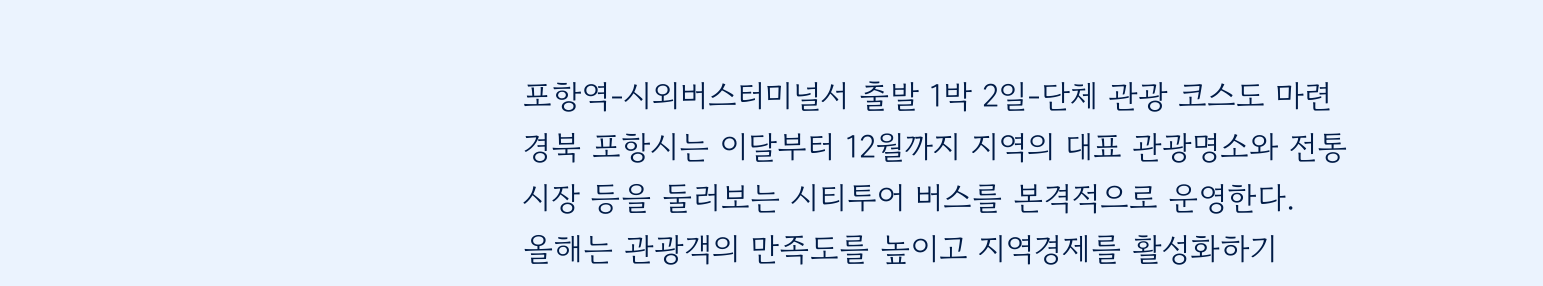포항역-시외버스터미널서 출발 1박 2일-단체 관광 코스도 마련
경북 포항시는 이달부터 12월까지 지역의 대표 관광명소와 전통시장 등을 둘러보는 시티투어 버스를 본격적으로 운영한다.
올해는 관광객의 만족도를 높이고 지역경제를 활성화하기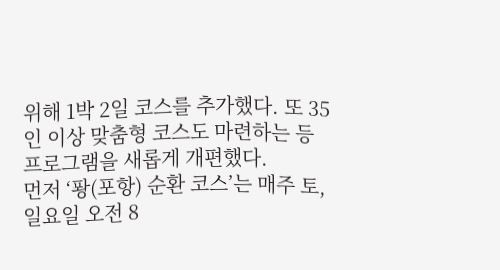위해 1박 2일 코스를 추가했다. 또 35인 이상 맞춤형 코스도 마련하는 등 프로그램을 새롭게 개편했다.
먼저 ‘퐝(포항) 순환 코스’는 매주 토, 일요일 오전 8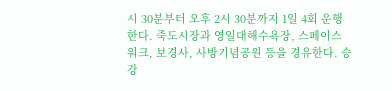시 30분부터 오후 2시 30분까지 1일 4회 운행한다. 죽도시장과 영일대해수욕장, 스페이스워크, 보경사, 사방기념공원 등을 경유한다. 승강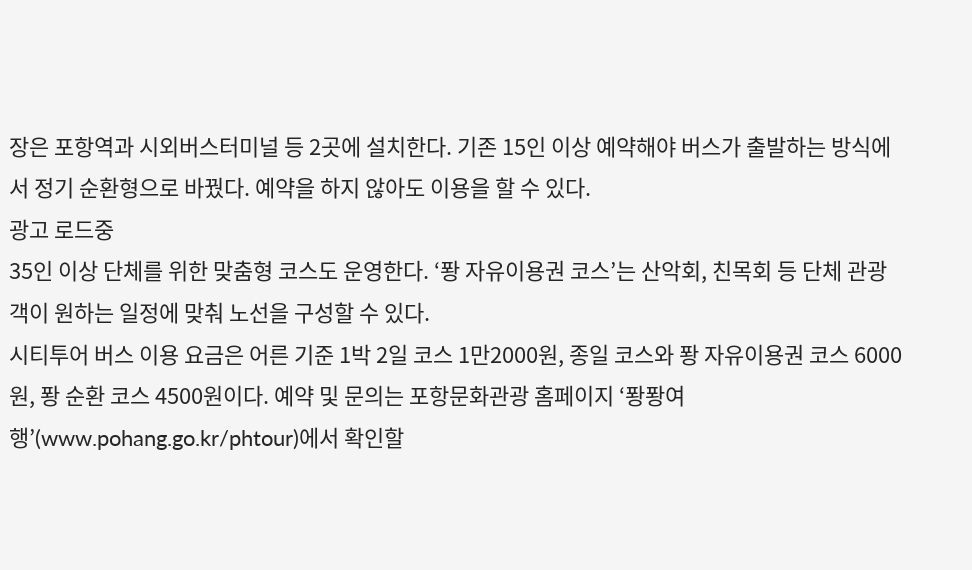장은 포항역과 시외버스터미널 등 2곳에 설치한다. 기존 15인 이상 예약해야 버스가 출발하는 방식에서 정기 순환형으로 바꿨다. 예약을 하지 않아도 이용을 할 수 있다.
광고 로드중
35인 이상 단체를 위한 맞춤형 코스도 운영한다. ‘퐝 자유이용권 코스’는 산악회, 친목회 등 단체 관광객이 원하는 일정에 맞춰 노선을 구성할 수 있다.
시티투어 버스 이용 요금은 어른 기준 1박 2일 코스 1만2000원, 종일 코스와 퐝 자유이용권 코스 6000원, 퐝 순환 코스 4500원이다. 예약 및 문의는 포항문화관광 홈페이지 ‘퐝퐝여행’(www.pohang.go.kr/phtour)에서 확인할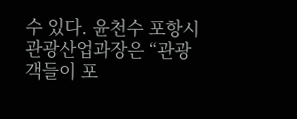수 있다. 윤천수 포항시 관광산업과장은 “관광객들이 포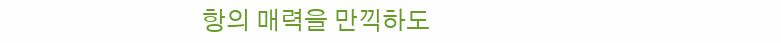항의 매력을 만끽하도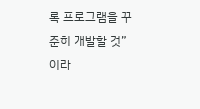록 프로그램을 꾸준히 개발할 것”이라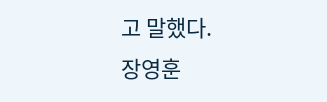고 말했다.
장영훈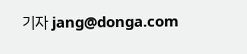기자 jang@donga.com